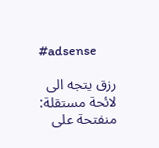#adsense

رزق يتجه الى لائحة مستقلة: منفتحة على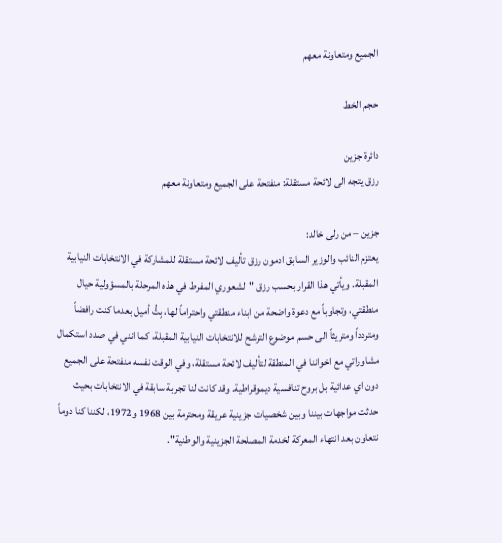الجميع ومتعاونة معهم

حجم الخط

دائرة جزين
رزق يتجه الى لائحة مستقلة: منفتحة على الجميع ومتعاونة معهم

جزين – من رلى خالد:
يعتزم النائب والوزير السابق ادمون رزق تأليف لائحة مستقلة للمشاركة في الانتخابات النيابية المقبلة. ويأتي هذا القرار بحسب رزق "لشعوري المفرط في هذه المرحلة بالمسؤولية حيال منطقتي، وتجاوباً مع دعوة واضحة من ابناء منطقتي واحتراماً لها، بِتُّ أميل بعدما كنت رافضاً ومتردداً ومتريثاً الى حسم موضوع الترشح للانتخابات النيابية المقبلة، كما انني في صدد استكمال مشاوراتي مع اخواننا في المنطقة لتأليف لائحة مستقلة، وفي الوقت نفسه منفتحة على الجميع دون اي عدائية بل بروح تنافسية ديموقراطية. وقد كانت لنا تجربة سابقة في الانتخابات بحيث حدثت مواجهات بيننا وبين شخصيات جزينية عريقة ومحترمة بين 1968 و1972، لكننا كنا دوماً نتعاون بعد انتهاء المعركة لخدمة المصلحة الجزينية والوطنية".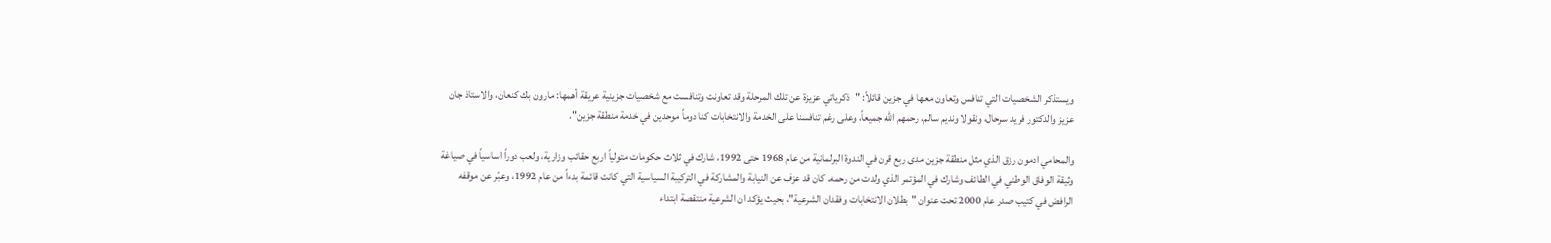ويستذكر الشخصيات التي تنافس وتعاون معها في جزين قائلاً: "ذكرياتي عزيزة عن تلك المرحلة وقد تعاونت وتنافست مع شخصيات جزينية عريقة أهمها: مارون بك كنعان، والاستاذ جان عزيز والدكتور فريد سرحال، ونقولا ونديم سالم، رحمهم الله جميعاً، وعلى رغم تنافسنا على الخدمة والانتخابات كنا دوماً موحدين في خدمة منطقة جزين".

والمحامي ادمون رزق الذي مثل منطقة جزين مدى ربع قرن في الندوة البرلمانية من عام 1968 حتى 1992، شارك في ثلاث حكومات متولياً اربع حقائب وزارية، ولعب دوراً اساسياً في صياغة وثيقة الوفاق الوطني في الطائف وشارك في المؤتمر الذي ولدت من رحمه. كان قد عزف عن النيابة والمشاركة في التركيبة السياسية التي كانت قائمة بدءاً من عام 1992، وعبّر عن موقفه الرافض في كتيب صدر عام 2000 تحت عنوان "بطلان الانتخابات وفقدان الشرعية"، بحيث يؤكد ان الشرعية منتقصة ابتداء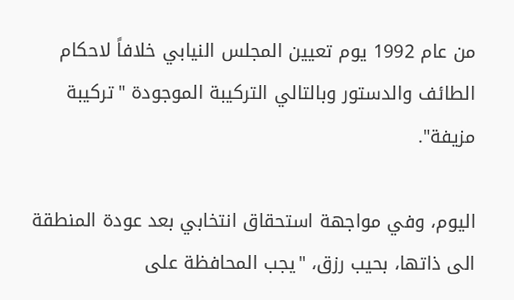من عام 1992 يوم تعيين المجلس النيابي خلافاً لاحكام الطائف والدستور وبالتالي التركيبة الموجودة "تركيبة مزيفة".

اليوم، وفي مواجهة استحقاق انتخابي بعد عودة المنطقة الى ذاتها، بحيب رزق، "يجب المحافظة على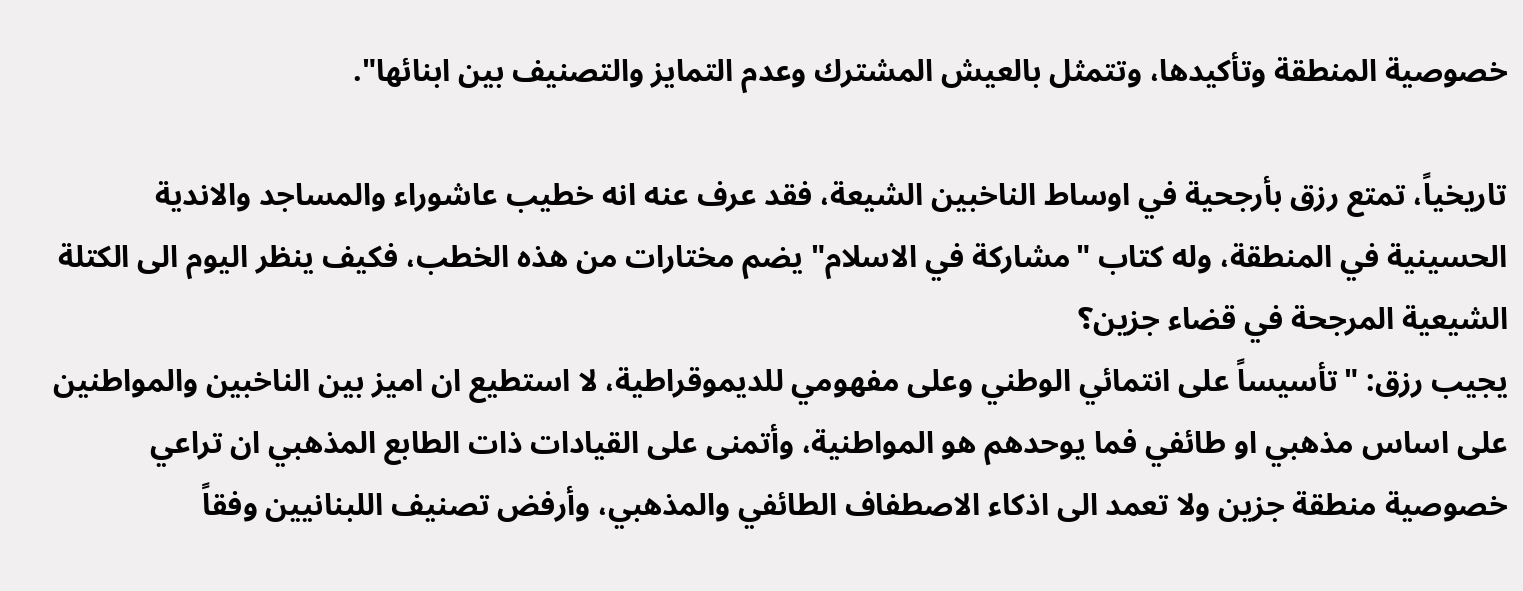خصوصية المنطقة وتأكيدها، وتتمثل بالعيش المشترك وعدم التمايز والتصنيف بين ابنائها".

تاريخياً، تمتع رزق بأرجحية في اوساط الناخبين الشيعة، فقد عرف عنه انه خطيب عاشوراء والمساجد والاندية الحسينية في المنطقة، وله كتاب "مشاركة في الاسلام" يضم مختارات من هذه الخطب، فكيف ينظر اليوم الى الكتلة الشيعية المرجحة في قضاء جزين؟
يجيب رزق: "تأسيساً على انتمائي الوطني وعلى مفهومي للديموقراطية، لا استطيع ان اميز بين الناخبين والمواطنين على اساس مذهبي او طائفي فما يوحدهم هو المواطنية، وأتمنى على القيادات ذات الطابع المذهبي ان تراعي خصوصية منطقة جزين ولا تعمد الى اذكاء الاصطفاف الطائفي والمذهبي، وأرفض تصنيف اللبنانيين وفقاً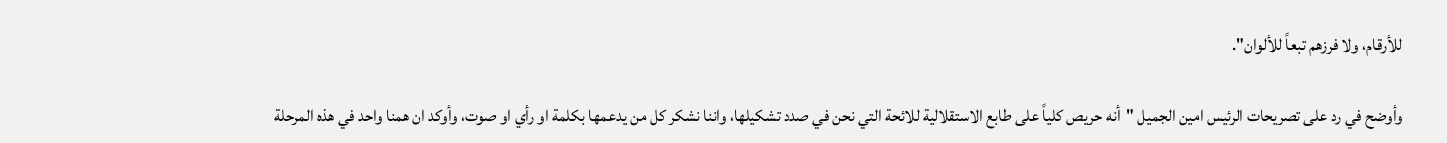للأرقام، ولا فرزهم تبعاً للألوان".

وأوضح في رد على تصريحات الرئيس امين الجميل "أنه حريص كلياً على طابع الاستقلالية للائحة التي نحن في صدد تشكيلها، واننا نشكر كل من يدعمها بكلمة او رأي او صوت، وأوكد ان همنا واحد في هذه المرحلة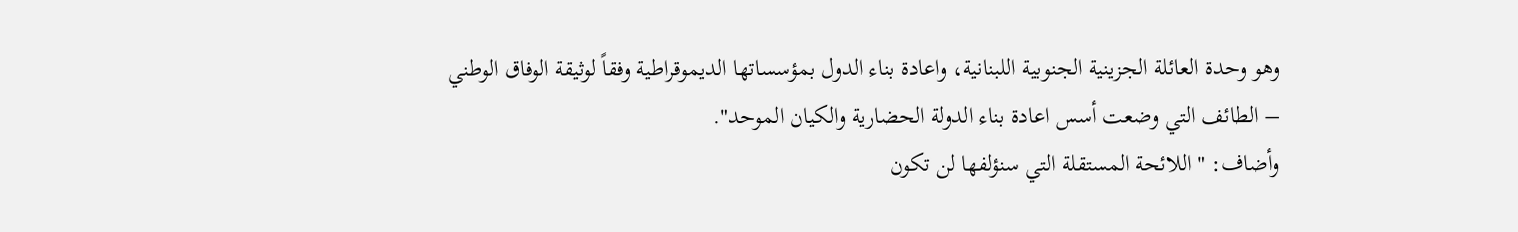وهو وحدة العائلة الجزينية الجنوبية اللبنانية، واعادة بناء الدول بمؤسساتها الديموقراطية وفقاً لوثيقة الوفاق الوطني – الطائف التي وضعت أسس اعادة بناء الدولة الحضارية والكيان الموحد".
وأضاف: "اللائحة المستقلة التي سنؤلفها لن تكون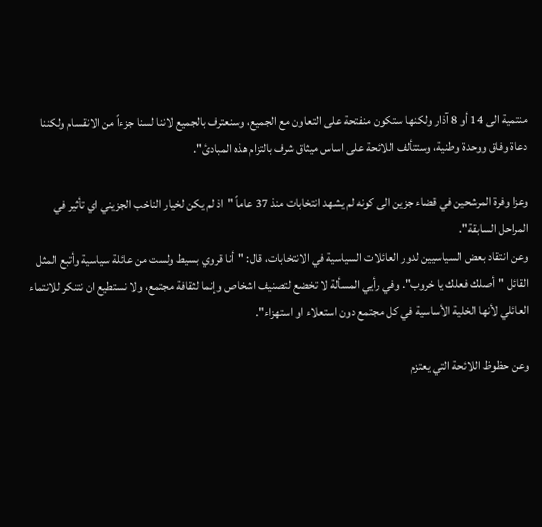منتمية الى 14 أو 8 آذار ولكنها ستكون منفتحة على التعاون مع الجميع، وسنعترف بالجميع لاننا لسنا جزءاً من الانقسام ولكننا دعاة وفاق ووحدة وطنية، وستتألف اللائحة على اساس ميثاق شرف بالتزام هذه المبادئ".

وعزا وفرة المرشحين في قضاء جزين الى كونه لم يشهد انتخابات منذ 37 عاماً "اذ لم يكن لخيار الناخب الجزيني اي تأثير في المراحل السابقة".
وعن انتقاد بعض السياسيين لدور العائلات السياسية في الانتخابات، قال: "أنا قروي بسيط ولست من عائلة سياسية وأتبع المثل القائل "أصلك فعلك يا خروب". وفي رأيي المسألة لا تخضع لتصنيف اشخاص وإنما لثقافة مجتمع، ولا نستطيع ان نتنكر للانتماء العائلي لأنها الخلية الأساسية في كل مجتمع دون استعلاء او استهزاء".

وعن حظوظ اللائحة التي يعتزم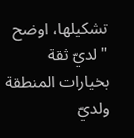تشكيلها، اوضح "لديّ ثقة بخيارات المنطقة ولديّ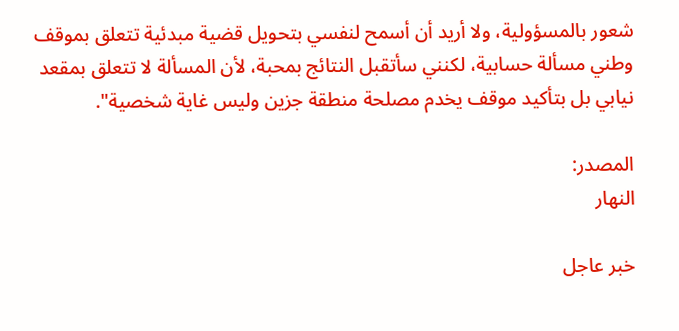شعور بالمسؤولية، ولا أريد أن أسمح لنفسي بتحويل قضية مبدئية تتعلق بموقف وطني مسألة حسابية، لكنني سأتقبل النتائج بمحبة، لأن المسألة لا تتعلق بمقعد نيابي بل بتأكيد موقف يخدم مصلحة منطقة جزين وليس غاية شخصية".

المصدر:
النهار

خبر عاجل